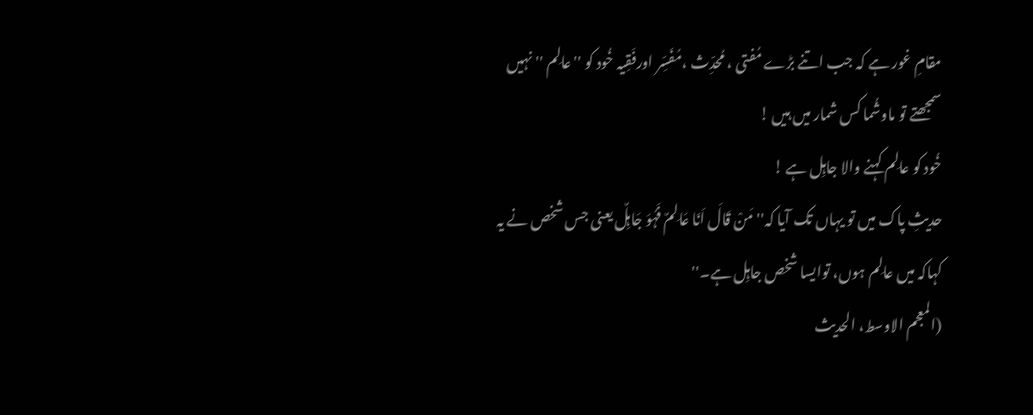مقامِ غور ہے کہ جب اتنے بڑے مُفتی ، مُحدِّث ،مُفَسِّر اورفَقِیہ خُود کو ''عالِم '' نہیں سمجھتے تو ماوشُما کس شمار میں ہیں !
خُود کو عالِم کہنے والا جاہِل ہے !
حدیثِ پاک میں تو یہاں تک آیا کہ''مَنْ قَالَ اَنَا عَالِمٌ فَہُوَ جَاہِلٌ یعنی جس شخص نے یہ کہاکہ میں عالِم ہوں، توایسا شخص جاہِل ہے۔''
(المعجم الاوسط، الحدیث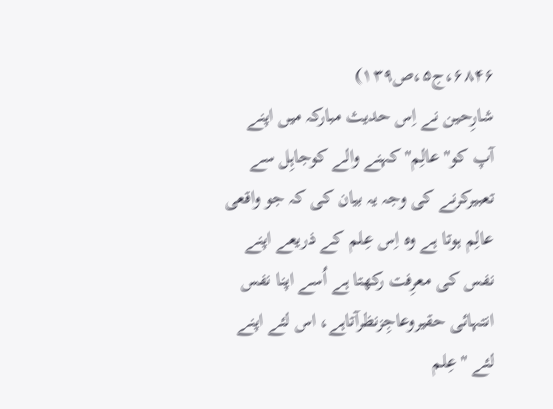۶۸۴۶،ج۵،ص۱۳۹)
شارِحین نے اِس حدیث مبارکہ میں اپنے آپ کو''عالِم'' کہنے والے کوجاہِل سے تعبیرکرنے کی وجہ یہ بیان کی کہ جو واقعی عالِم ہوتا ہے وہ اِس عِلم کے ذریعے اپنے نفس کی معرِفت رکھتا ہے اُسے اپنا نفس انتہائی حقیروعاجِزنظرآتاہے، اس لئے اپنے لئے ''عِلم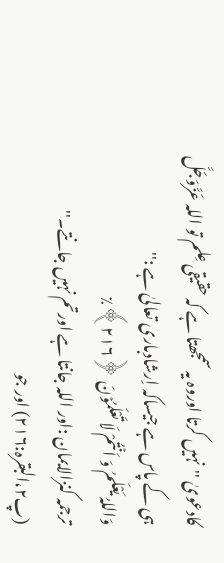کادعویٰ ''نہیں کرتا اوروہ یہ سمجھتا ہے کہ حقیقی عِلم تو اللہ عَزَّوَجَلَّ ہی کے پاس ہے جیساکہ اِرشادباری تعالیٰ ہے :''
وَاللہُ یَعْلَمُ وَ اَنۡتُمْ لَا تَعْلَمُوۡنَ ﴿۲۱۶﴾٪
ترجمہ کنزالایمان :اور اللہ جانتا ہے اورتم نہیں جانتے۔'' (پ۲،البقرہ:۲۱۶) اور جو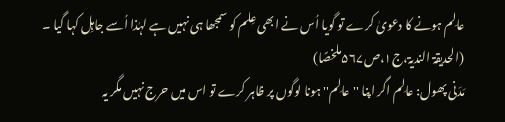عالِم ہونے کا دعویٰ کرے تو گویا اُس نے ابھی عِلم کو سمجھا ہی نہیں ہے لہٰذا اُسے جاہِل کہا گیا ۔
(الحدیقۃ الندیۃ،ج۱،ص۵۶۷ملخصًا)
مَدَنی پھول: عالِم اگر اپنا ''عالِم'' ہونا لوگوں پر ظاہر کرے تو اس میں حرج نہیں مگر یہ